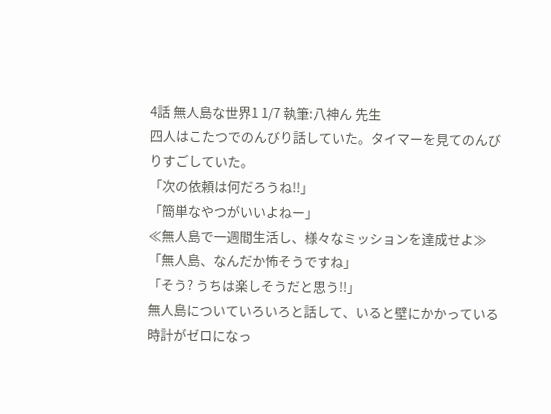4話 無人島な世界1 1/7 執筆:八神ん 先生
四人はこたつでのんびり話していた。タイマーを見てのんびりすごしていた。
「次の依頼は何だろうね!!」
「簡単なやつがいいよねー」
≪無人島で一週間生活し、様々なミッションを達成せよ≫
「無人島、なんだか怖そうですね」
「そう? うちは楽しそうだと思う!!」
無人島についていろいろと話して、いると壁にかかっている時計がゼロになっ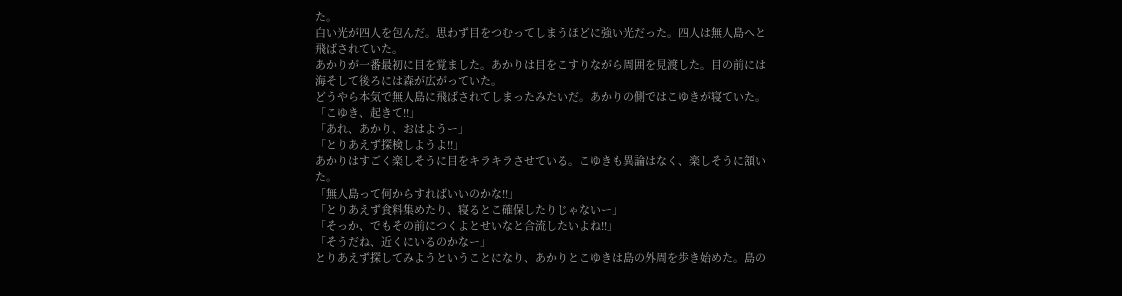た。
白い光が四人を包んだ。思わず目をつむってしまうほどに強い光だった。四人は無人島へと飛ばされていた。
あかりが一番最初に目を覚ました。あかりは目をこすりながら周囲を見渡した。目の前には海そして後ろには森が広がっていた。
どうやら本気で無人島に飛ばされてしまったみたいだ。あかりの側ではこゆきが寝ていた。
「こゆき、起きて!!」
「あれ、あかり、おはようー」
「とりあえず探検しようよ!!」
あかりはすごく楽しそうに目をキラキラさせている。こゆきも異論はなく、楽しそうに頷いた。
「無人島って何からすればいいのかな!!」
「とりあえず食料集めたり、寝るとこ確保したりじゃないー」
「そっか、でもその前につくよとせいなと合流したいよね!!」
「そうだね、近くにいるのかなー」
とりあえず探してみようということになり、あかりとこゆきは島の外周を歩き始めた。島の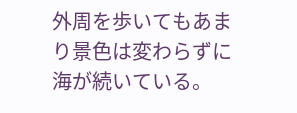外周を歩いてもあまり景色は変わらずに海が続いている。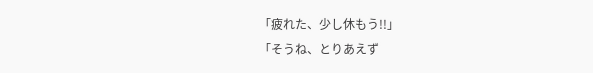「疲れた、少し休もう!!」
「そうね、とりあえず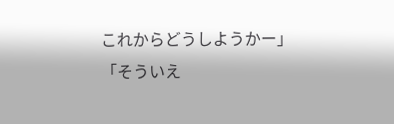これからどうしようかー」
「そういえ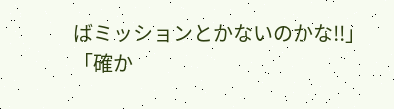ばミッションとかないのかな!!」
「確か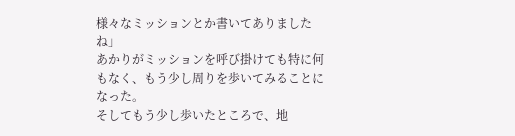様々なミッションとか書いてありましたね」
あかりがミッションを呼び掛けても特に何もなく、もう少し周りを歩いてみることになった。
そしてもう少し歩いたところで、地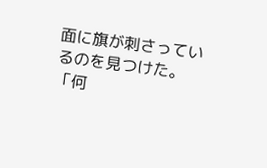面に旗が刺さっているのを見つけた。
「何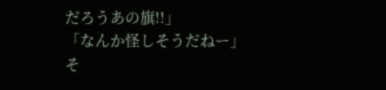だろうあの旗!!」
「なんか怪しそうだねー」
そ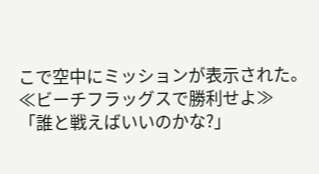こで空中にミッションが表示された。
≪ビーチフラッグスで勝利せよ≫
「誰と戦えばいいのかな?」